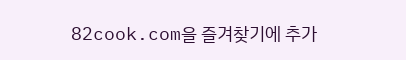82cook.com을 즐겨찾기에 추가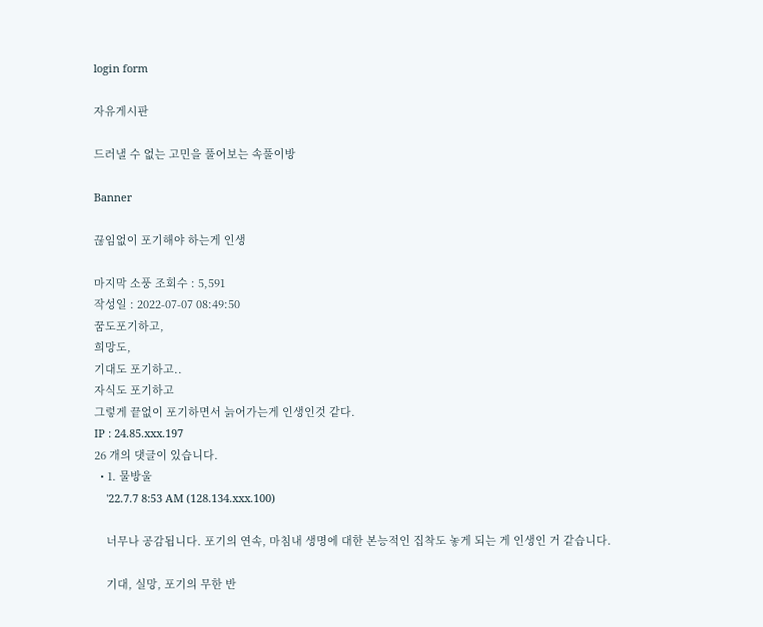login form

자유게시판

드러낼 수 없는 고민을 풀어보는 속풀이방

Banner

끊임없이 포기해야 하는게 인생

마지막 소풍 조회수 : 5,591
작성일 : 2022-07-07 08:49:50
꿈도포기하고,
희망도,
기대도 포기하고..
자식도 포기하고
그렇게 끝없이 포기하면서 늙어가는게 인생인것 같다.
IP : 24.85.xxx.197
26 개의 댓글이 있습니다.
  • 1. 물방울
    '22.7.7 8:53 AM (128.134.xxx.100)

    너무나 공감됩니다. 포기의 연속, 마침내 생명에 대한 본능적인 집착도 놓게 되는 게 인생인 거 같습니다.

    기대, 실망, 포기의 무한 반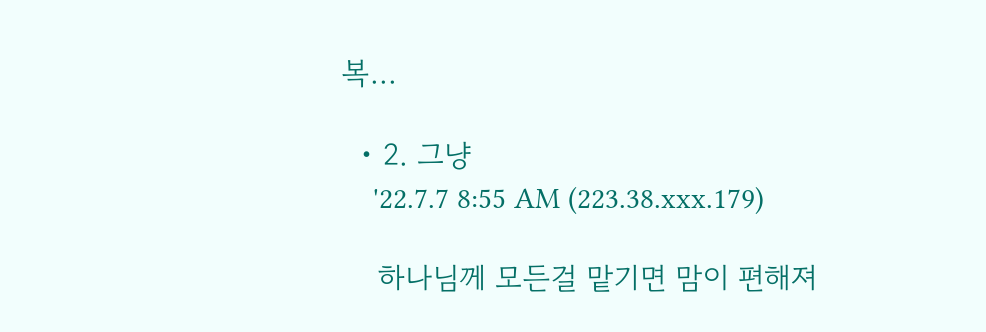복...

  • 2. 그냥
    '22.7.7 8:55 AM (223.38.xxx.179)

    하나님께 모든걸 맡기면 맘이 편해져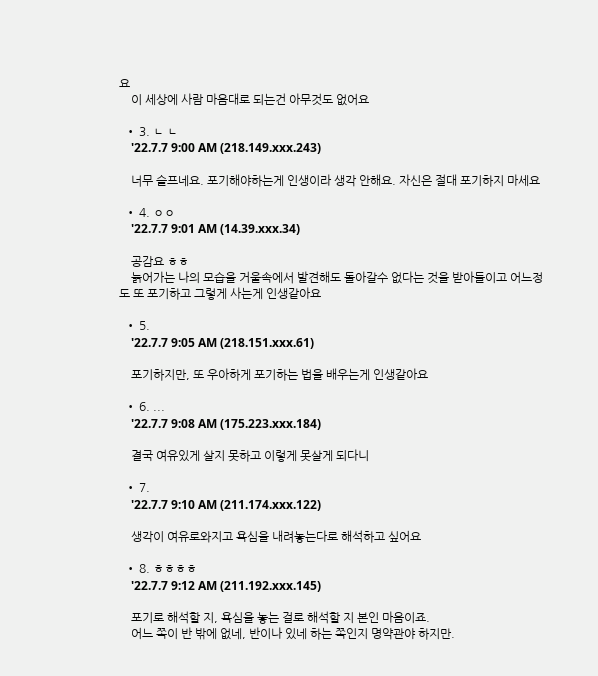요
    이 세상에 사람 마음대로 되는건 아무것도 없어요

  • 3. ㄴ ㄴ
    '22.7.7 9:00 AM (218.149.xxx.243)

    너무 슬프네요. 포기해야하는게 인생이라 생각 안해요. 자신은 절대 포기하지 마세요

  • 4. ㅇㅇ
    '22.7.7 9:01 AM (14.39.xxx.34)

    공감요 ㅎㅎ
    늙어가는 나의 모습을 거울속에서 발견해도 돌아갈수 없다는 것을 받아들이고 어느정도 또 포기하고 그렇게 사는게 인생같아요

  • 5.
    '22.7.7 9:05 AM (218.151.xxx.61)

    포기하지만, 또 우아하게 포기하는 법을 배우는게 인생같아요

  • 6. ...
    '22.7.7 9:08 AM (175.223.xxx.184)

    결국 여유있게 살지 못하고 이렇게 못살게 되다니

  • 7.
    '22.7.7 9:10 AM (211.174.xxx.122)

    생각이 여유로와지고 욕심을 내려놓는다로 해석하고 싶어요

  • 8. ㅎㅎㅎㅎ
    '22.7.7 9:12 AM (211.192.xxx.145)

    포기로 해석할 지, 욕심을 놓는 걸로 해석할 지 본인 마음이죠.
    어느 쪽이 반 밖에 없네, 반이나 있네 하는 쪽인지 명약관야 하지만.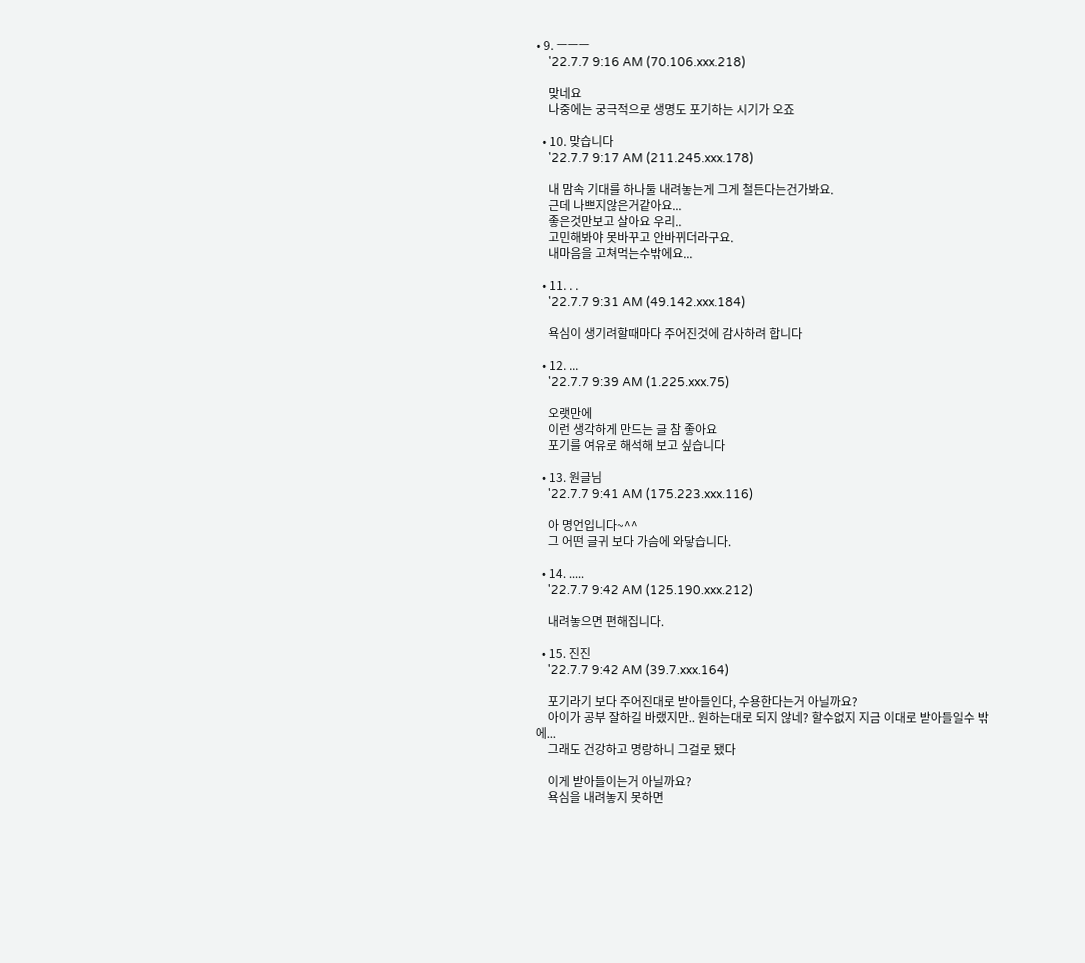• 9. ㅡㅡㅡ
    '22.7.7 9:16 AM (70.106.xxx.218)

    맞네요
    나중에는 궁극적으로 생명도 포기하는 시기가 오죠

  • 10. 맞습니다
    '22.7.7 9:17 AM (211.245.xxx.178)

    내 맘속 기대를 하나둘 내려놓는게 그게 철든다는건가봐요.
    근데 나쁘지않은거같아요...
    좋은것만보고 살아요 우리..
    고민해봐야 못바꾸고 안바뀌더라구요.
    내마음을 고쳐먹는수밖에요...

  • 11. . .
    '22.7.7 9:31 AM (49.142.xxx.184)

    욕심이 생기려할때마다 주어진것에 감사하려 합니다

  • 12. ...
    '22.7.7 9:39 AM (1.225.xxx.75)

    오랫만에
    이런 생각하게 만드는 글 참 좋아요
    포기를 여유로 해석해 보고 싶습니다

  • 13. 원글님
    '22.7.7 9:41 AM (175.223.xxx.116)

    아 명언입니다~^^
    그 어떤 글귀 보다 가슴에 와닿습니다.

  • 14. .....
    '22.7.7 9:42 AM (125.190.xxx.212)

    내려놓으면 편해집니다.

  • 15. 진진
    '22.7.7 9:42 AM (39.7.xxx.164)

    포기라기 보다 주어진대로 받아들인다, 수용한다는거 아닐까요?
    아이가 공부 잘하길 바랬지만.. 원하는대로 되지 않네? 할수없지 지금 이대로 받아들일수 밖에...
    그래도 건강하고 명랑하니 그걸로 됐다

    이게 받아들이는거 아닐까요?
    욕심을 내려놓지 못하면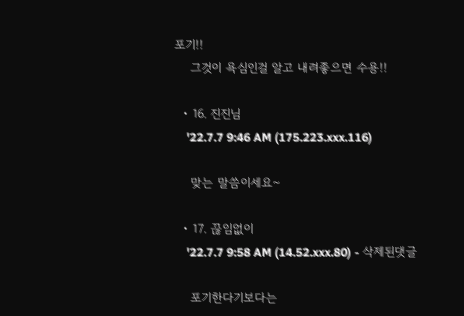포기!!
    그것이 욕심인걸 알고 내려좋으면 수용!!

  • 16. 진진님
    '22.7.7 9:46 AM (175.223.xxx.116)

    맞는 말씀이세요~

  • 17. 끊임없이
    '22.7.7 9:58 AM (14.52.xxx.80) - 삭제된댓글

    포기한다기보다는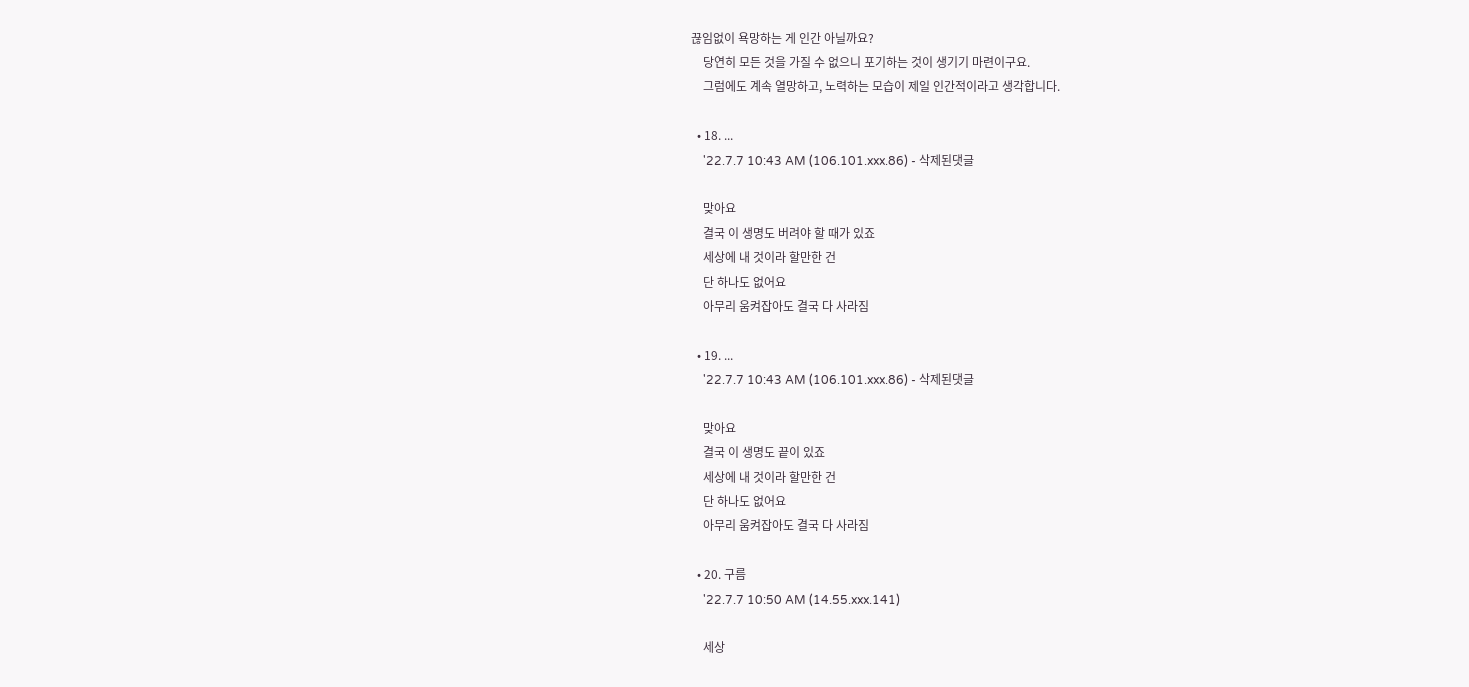끊임없이 욕망하는 게 인간 아닐까요?
    당연히 모든 것을 가질 수 없으니 포기하는 것이 생기기 마련이구요.
    그럼에도 계속 열망하고, 노력하는 모습이 제일 인간적이라고 생각합니다.

  • 18. ...
    '22.7.7 10:43 AM (106.101.xxx.86) - 삭제된댓글

    맞아요
    결국 이 생명도 버려야 할 때가 있죠
    세상에 내 것이라 할만한 건
    단 하나도 없어요
    아무리 움켜잡아도 결국 다 사라짐

  • 19. ...
    '22.7.7 10:43 AM (106.101.xxx.86) - 삭제된댓글

    맞아요
    결국 이 생명도 끝이 있죠
    세상에 내 것이라 할만한 건
    단 하나도 없어요
    아무리 움켜잡아도 결국 다 사라짐

  • 20. 구름
    '22.7.7 10:50 AM (14.55.xxx.141)

    세상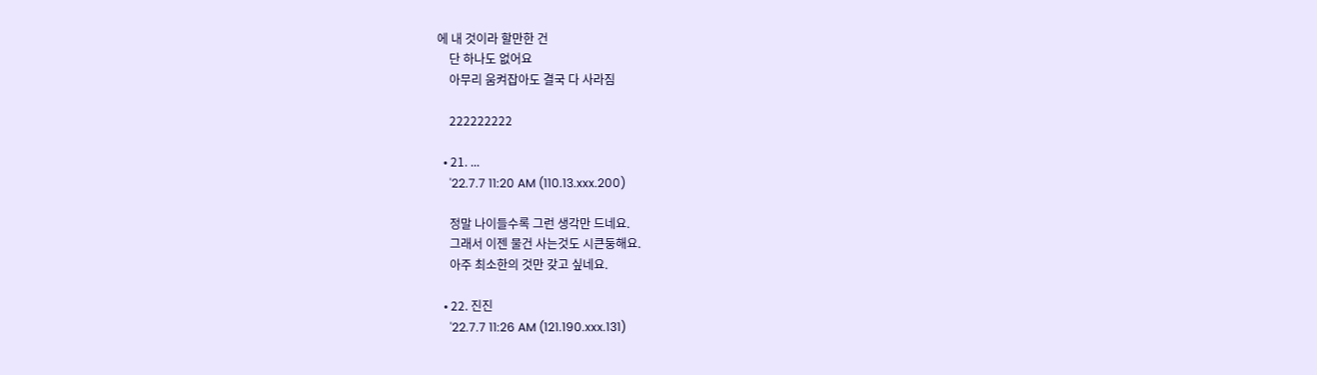에 내 것이라 할만한 건
    단 하나도 없어요
    아무리 움켜잡아도 결국 다 사라짐

    222222222

  • 21. ...
    '22.7.7 11:20 AM (110.13.xxx.200)

    정말 나이들수록 그런 생각만 드네요.
    그래서 이젠 물건 사는것도 시큰둥해요.
    아주 최소한의 것만 갖고 싶네요.

  • 22. 진진
    '22.7.7 11:26 AM (121.190.xxx.131)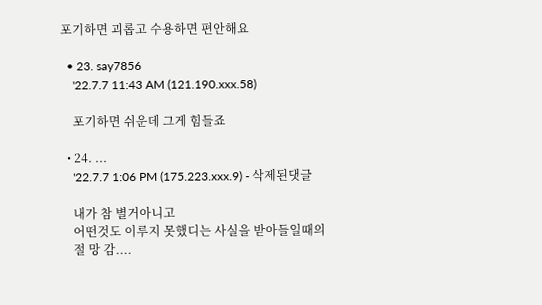포기하면 괴롭고 수용하면 편안해요

  • 23. say7856
    '22.7.7 11:43 AM (121.190.xxx.58)

    포기하면 쉬운데 그게 힘들죠

  • 24. ...
    '22.7.7 1:06 PM (175.223.xxx.9) - 삭제된댓글

    내가 참 별거아니고
    어떤것도 이루지 못했디는 사실을 받아들일때의
    절 망 감....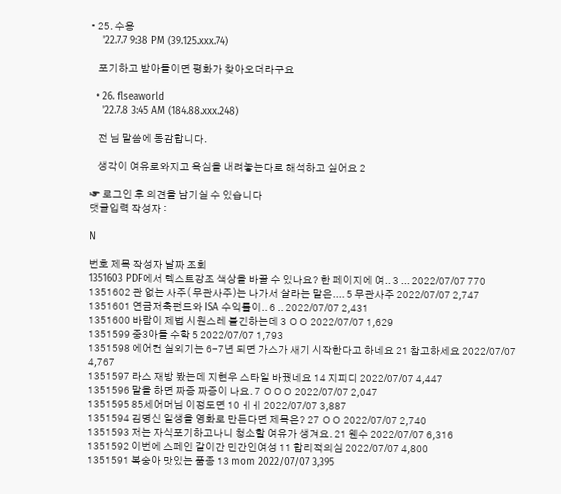• 25. 수용
    '22.7.7 9:38 PM (39.125.xxx.74)

    포기하고 받아들이면 평화가 찾아오더라구요

  • 26. flseaworld
    '22.7.8 3:45 AM (184.88.xxx.248)

    전 님 말씀에 동감합니다.

    생각이 여유로와지고 욕심을 내려놓는다로 해석하고 싶어요 2

☞ 로그인 후 의견을 남기실 수 있습니다
댓글입력 작성자 :

N

번호 제목 작성자 날짜 조회
1351603 PDF에서 텍스트강조 색상을 바꿀 수 있나요? 한 페이지에 여.. 3 ... 2022/07/07 770
1351602 관 없는 사주( 무관사주)는 나가서 살라는 말은.... 5 무관사주 2022/07/07 2,747
1351601 연금저축펀드와 ISA 수익률이.. 6 .. 2022/07/07 2,431
1351600 바람이 제법 시원스레 불긴하는데 3 ㅇㅇ 2022/07/07 1,629
1351599 중3아들 수학 5 2022/07/07 1,793
1351598 에어컨 실외기는 6-7년 되면 가스가 새기 시작한다고 하네요 21 참고하세요 2022/07/07 4,767
1351597 라스 재방 봤는데 지현우 스타일 바꿨네요 14 지피디 2022/07/07 4,447
1351596 말을 하면 짜증 짜증이 나요. 7 ㅇㅇㅇ 2022/07/07 2,047
1351595 85세어머님 이정도면 10 ㅔㅔ 2022/07/07 3,887
1351594 김명신 일생을 영화로 만든다면 제목은? 27 ㅇㅇ 2022/07/07 2,740
1351593 저는 자식포기하고나니 청소할 여유가 생겨요. 21 웬수 2022/07/07 6,316
1351592 이번에 스페인 같이간 민간인여성 11 합리적의심 2022/07/07 4,800
1351591 복숭아 맛있는 품종 13 mom 2022/07/07 3,395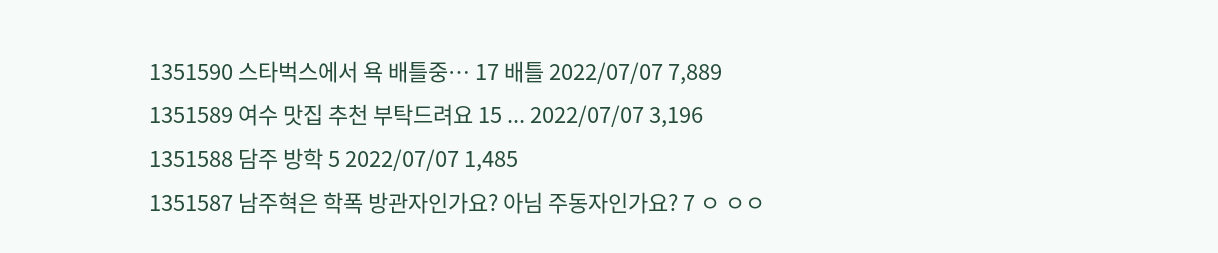1351590 스타벅스에서 욕 배틀중… 17 배틀 2022/07/07 7,889
1351589 여수 맛집 추천 부탁드려요 15 ... 2022/07/07 3,196
1351588 담주 방학 5 2022/07/07 1,485
1351587 남주혁은 학폭 방관자인가요? 아님 주동자인가요? 7 ㅇ ㅇㅇ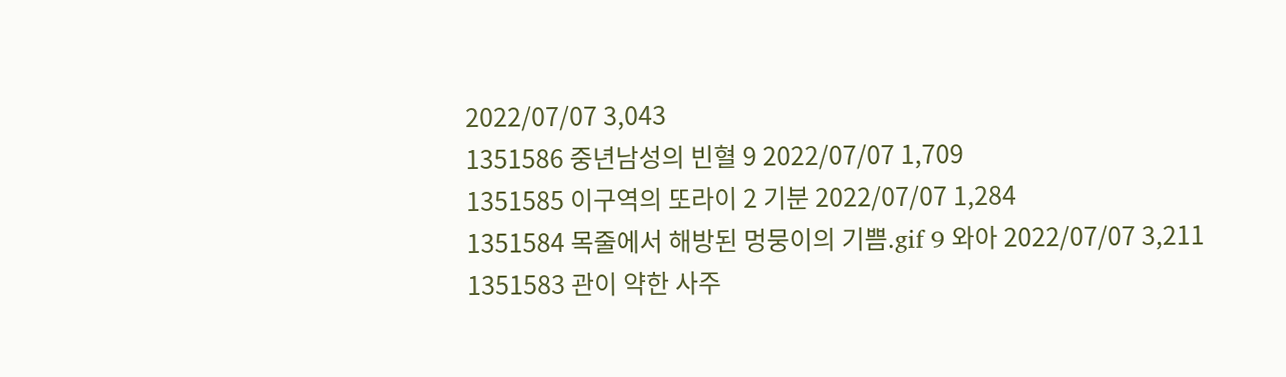2022/07/07 3,043
1351586 중년남성의 빈혈 9 2022/07/07 1,709
1351585 이구역의 또라이 2 기분 2022/07/07 1,284
1351584 목줄에서 해방된 멍뭉이의 기쁨.gif 9 와아 2022/07/07 3,211
1351583 관이 약한 사주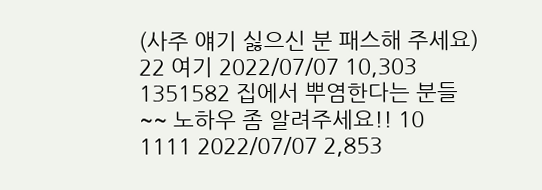(사주 얘기 싫으신 분 패스해 주세요) 22 여기 2022/07/07 10,303
1351582 집에서 뿌염한다는 분들~~ 노하우 좀 알려주세요!! 10 1111 2022/07/07 2,853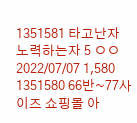1351581 타고난자 노력하는자 5 ㅇㅇ 2022/07/07 1,580
1351580 66반~77사이즈 쇼핑몰 아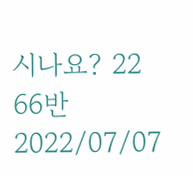시나요? 22 66반 2022/07/07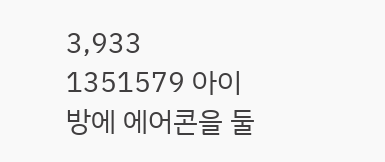3,933
1351579 아이방에 에어콘을 둘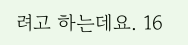려고 하는데요. 16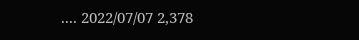.... 2022/07/07 2,378